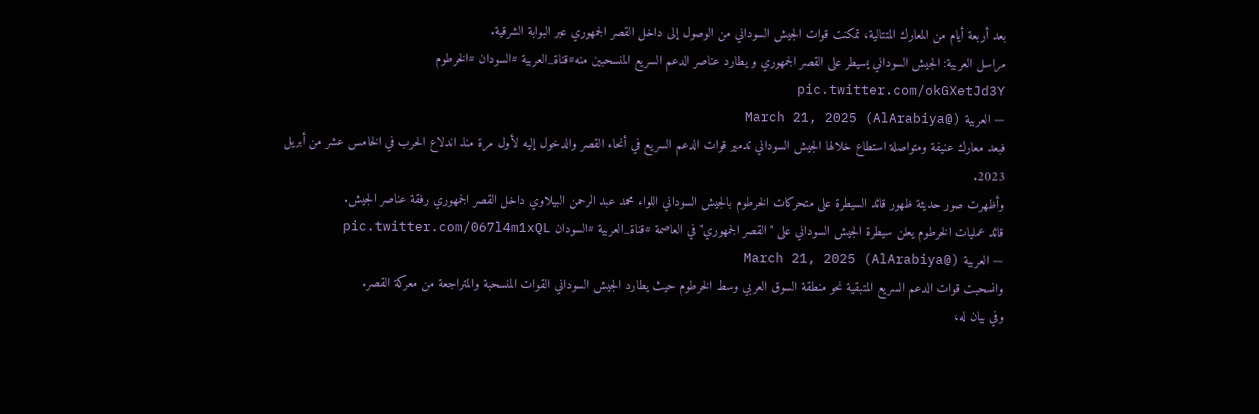بعد أربعة أيام من المعارك المتتالية، تمكنت قوات الجيش السوداني من الوصول إلى داخل القصر الجمهوري عبر البوابة الشرقية.
مراسل العربية: الجيش السوداني يسيطر على القصر الجمهوري و يطارد عناصر الدعم السريع المنسحبين منه#قناة_العربية #السودان #الخرطوم pic.twitter.com/okGXetJd3Y
— العربية (@AlArabiya) March 21, 2025
فبعد معارك عنيفة ومتواصلة استطاع خلالها الجيش السوداني تدمير قوات الدعم السريع في أنحاء القصر والدخول إليه لأول مرة منذ اندلاع الحرب في الخامس عشر من أبريل 2023.
وأظهرت صور حديثة ظهور قائد السيطرة على متحركات الخرطوم بالجيش السوداني اللواء محمد عبد الرحمن البيلاوي داخل القصر الجمهوري رفقة عناصر الجيش.
قائد عمليات الخرطوم يعلن سيطرة الجيش السوداني على "القصر الجمهوري" في العاصمة #قناة_العربية #السودان pic.twitter.com/067l4m1xQL
— العربية (@AlArabiya) March 21, 2025
وانسحبت قوات الدعم السريع المتبقية نحو منطقة السوق العربي وسط الخرطوم حيث يطارد الجيش السوداني القوات المنسحبة والمتراجعة من معركة القصر.
وفي بيان له،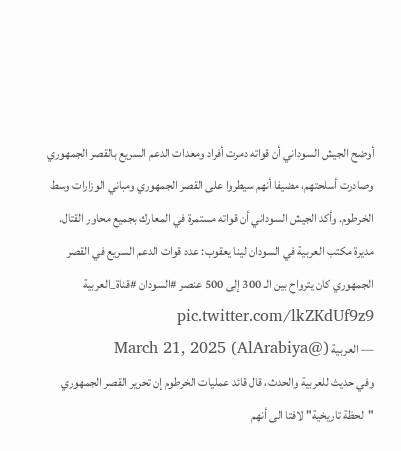أوضح الجيش السوداني أن قواته دمرت أفراد ومعدات الدعم السريع بالقصر الجمهوري وصادرت أسلحتهم، مضيفا أنهم سيطروا على القصر الجمهوري ومباني الوزارات وسط الخرطوم. وأكد الجيش السوداني أن قواته مستمرة في المعارك بجميع محاور القتال.
مديرة مكتب العربية في السودان لينا يعقوب: عدد قوات الدعم السريع في القصر الجمهوري كان يترواح بين الـ 300 إلى 500 عنصر #السودان #قناة_العربية pic.twitter.com/lkZKdUf9z9
— العربية (@AlArabiya) March 21, 2025
وفي حديث للعربية والحدث، قال قائد عمليات الخرطوم إن تحرير القصر الجمهوري "لحظة تاريخية" لافتا الى أنهم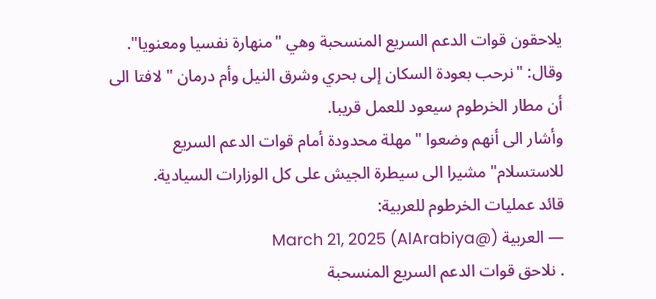يلاحقون قوات الدعم السريع المنسحبة وهي "منهارة نفسيا ومعنويا". وقال: "نرحب بعودة السكان إلى بحري وشرق النيل وأم درمان " لافتا الى أن مطار الخرطوم سيعود للعمل قريبا.
وأشار الى أنهم وضعوا "مهلة محدودة أمام قوات الدعم السريع للاستسلام" مشيرا الى سيطرة الجيش على كل الوزارات السيادية.
قائد عمليات الخرطوم للعربية:
— العربية (@AlArabiya) March 21, 2025
. نلاحق قوات الدعم السريع المنسحبة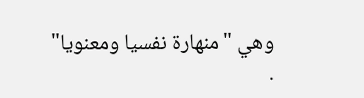وهي "منهارة نفسيا ومعنويا"
.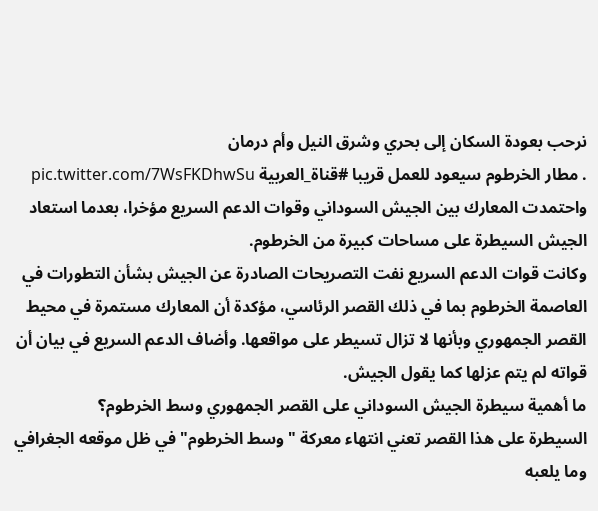نرحب بعودة السكان إلى بحري وشرق النيل وأم درمان
. مطار الخرطوم سيعود للعمل قريبا #قناة_العربية pic.twitter.com/7WsFKDhwSu
واحتمدت المعارك بين الجيش السوداني وقوات الدعم السريع مؤخرا، بعدما استعاد الجيش السيطرة على مساحات كبيرة من الخرطوم.
وكانت قوات الدعم السريع نفت التصريحات الصادرة عن الجيش بشأن التطورات في العاصمة الخرطوم بما في ذلك القصر الرئاسي، مؤكدة أن المعارك مستمرة في محيط القصر الجمهوري وبأنها لا تزال تسيطر على مواقعها. وأضاف الدعم السريع في بيان أن قواته لم يتم عزلها كما يقول الجيش.
ما أهمية سيطرة الجيش السوداني على القصر الجمهوري وسط الخرطوم؟
السيطرة على هذا القصر تعني انتهاء معركة "وسط الخرطوم" في ظل موقعه الجغرافي وما يلعبه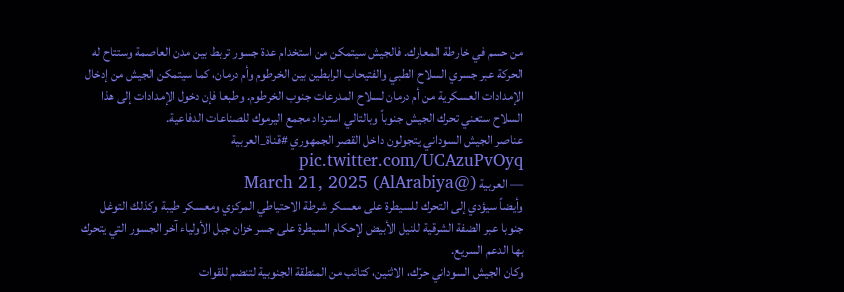من حسم في خارطة المعارك. فالجيش سيتمكن من استخدام عدة جسور تربط بين مدن العاصمة وستتاح له الحركة عبر جسري السلاح الطبي والفتيحاب الرابطين بين الخرطوم وأم درمان، كما سيتمكن الجيش من إدخال الإمدادات العسكرية من أم درمان لسلاح المدرعات جنوب الخرطوم. وطبعا فإن دخول الإمدادات إلى هذا السلاح ستعني تحرك الجيش جنوباً وبالتالي استرداد مجمع اليرموك للصناعات الدفاعية.
عناصر الجيش السوداني يتجولون داخل القصر الجمهوري #قناة_العربية pic.twitter.com/UCAzuPvOyq
— العربية (@AlArabiya) March 21, 2025
وأيضاً سيؤدي إلى التحرك للسيطرة على معسكر شرطة الاحتياطي المركزي ومعسكر طيبة وكذلك التوغل جنوبا عبر الضفة الشرقية للنيل الأبيض لإحكام السيطرة على جسر خزان جبل الأولياء آخر الجسور التي يتحرك بها الدعم السريع.
وكان الجيش السوداني حرّك، الاثنين، كتائب من المنطقة الجنوبية لتنضم للقوات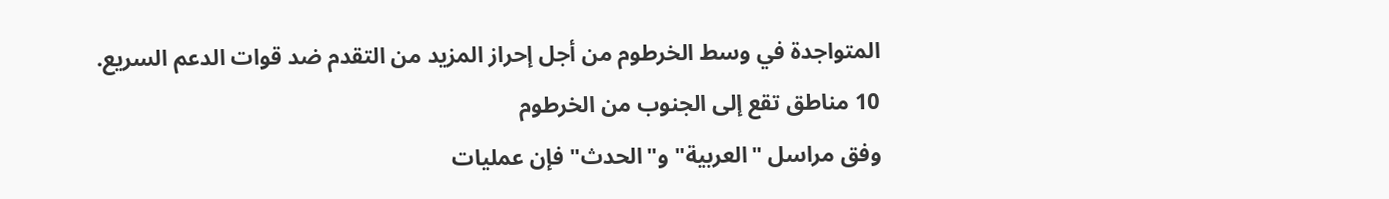المتواجدة في وسط الخرطوم من أجل إحراز المزيد من التقدم ضد قوات الدعم السريع.
10 مناطق تقع إلى الجنوب من الخرطوم
وفق مراسل "العربية" و"الحدث" فإن عمليات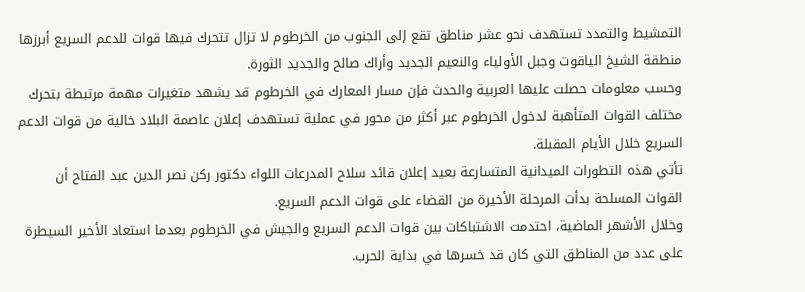التمشيط والتمدد تستهدف نحو عشر مناطق تقع إلى الجنوب من الخرطوم لا تزال تتحرك فيها قوات للدعم السريع أبرزها منطقة الشيخ الياقوت وجبل الأولياء والنعيم الجديد وأراك صالح والجديد الثورة.
وحسب معلومات حصلت عليها العربية والحدث فإن مسار المعارك في الخرطوم قد يشهد متغيرات مهمة مرتبطة بتحرك مختلف القوات المتأهبة لدخول الخرطوم عبر أكثر من محور في عملية تستهدف إعلان عاصمة البلاد خالية من قوات الدعم السريع خلال الأيام المقبلة.
تأتي هذه التطورات الميدانية المتسارعة بعيد إعلان قائد سلاح المدرعات اللواء دكتور ركن نصر الدين عبد الفتاح أن القوات المسلحة بدأت المرحلة الأخيرة من القضاء على قوات الدعم السريع.
وخلال الأشهر الماضية، احتدمت الاشتباكات بين قوات الدعم السريع والجيش في الخرطوم بعدما استعاد الأخير السيطرة على عدد من المناطق التي كان قد خسرها في بداية الحرب.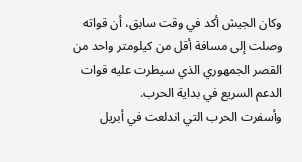وكان الجيش أكد في وقت سابق، أن قواته وصلت إلى مسافة أقل من كيلومتر واحد من القصر الجمهوري الذي سيطرت عليه قوات الدعم السريع في بداية الحرب.
وأسفرت الحرب التي اندلعت في أبريل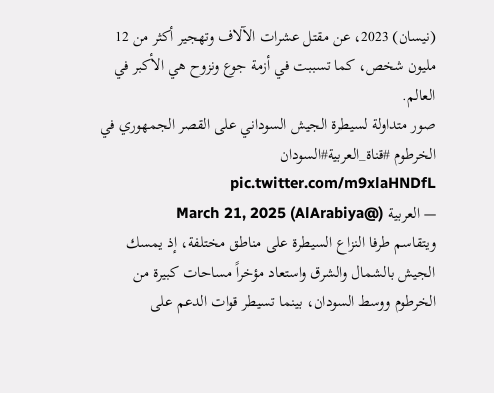(نيسان) 2023، عن مقتل عشرات الآلاف وتهجير أكثر من 12 مليون شخص، كما تسببت في أزمة جوع ونزوح هي الأكبر في العالم.
صور متداولة لسيطرة الجيش السوداني على القصر الجمهوري في الخرطوم #قناة_العربية#السودان pic.twitter.com/m9xlaHNDfL
— العربية (@AlArabiya) March 21, 2025
ويتقاسم طرفا النزاع السيطرة على مناطق مختلفة، إذ يمسك الجيش بالشمال والشرق واستعاد مؤخراً مساحات كبيرة من الخرطوم ووسط السودان، بينما تسيطر قوات الدعم على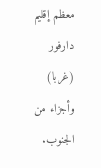معظم إقليم دارفور (غربا) وأجزاء من الجنوب.